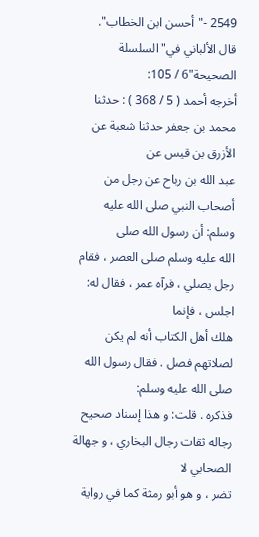2549 -"أحسن ابن الخطاب".
قال الألباني في"السلسلة الصحيحة"6 / 105:
أخرجه أحمد ( 5 / 368 ) : حدثنا محمد بن جعفر حدثنا شعبة عن الأزرق بن قيس عن
عبد الله بن رباح عن رجل من أصحاب النبي صلى الله عليه وسلم: أن رسول الله صلى
الله عليه وسلم صلى العصر ، فقام رجل يصلي ، فرآه عمر ، فقال له: اجلس ، فإنما
هلك أهل الكتاب أنه لم يكن لصلاتهم فصل . فقال رسول الله صلى الله عليه وسلم:
فذكره . قلت: و هذا إسناد صحيح رجاله ثقات رجال البخاري ، و جهالة الصحابي لا
تضر ، و هو أبو رمثة كما في رواية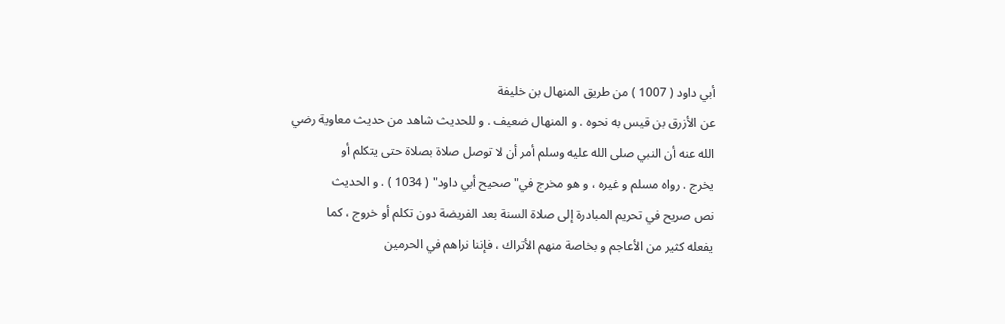أبي داود ( 1007 ) من طريق المنهال بن خليفة
عن الأزرق بن قيس به نحوه . و المنهال ضعيف . و للحديث شاهد من حديث معاوية رضي
الله عنه أن النبي صلى الله عليه وسلم أمر أن لا توصل صلاة بصلاة حتى يتكلم أو
يخرج . رواه مسلم و غيره ، و هو مخرج في"صحيح أبي داود" ( 1034 ) . و الحديث
نص صريح في تحريم المبادرة إلى صلاة السنة بعد الفريضة دون تكلم أو خروج ، كما
يفعله كثير من الأعاجم و بخاصة منهم الأتراك ، فإننا نراهم في الحرمين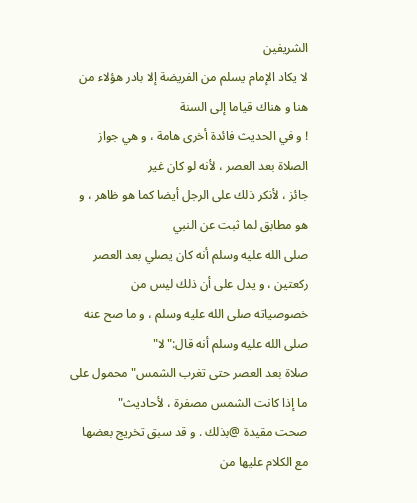الشريفين
لا يكاد الإمام يسلم من الفريضة إلا بادر هؤلاء من هنا و هناك قياما إلى السنة
! و في الحديث فائدة أخرى هامة ، و هي جواز الصلاة بعد العصر ، لأنه لو كان غير
جائز ، لأنكر ذلك على الرجل أيضا كما هو ظاهر ، و هو مطابق لما ثبت عن النبي
صلى الله عليه وسلم أنه كان يصلي بعد العصر ركعتين ، و يدل على أن ذلك ليس من
خصوصياته صلى الله عليه وسلم ، و ما صح عنه صلى الله عليه وسلم أنه قال:"لا"
صلاة بعد العصر حتى تغرب الشمس"محمول على ما إذا كانت الشمس مصفرة ، لأحاديث"
صحت مقيدة @بذلك . و قد سبق تخريج بعضها مع الكلام عليها من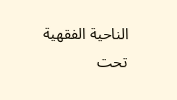الناحية الفقهية تحت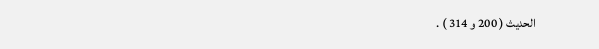الحديث ( 200 و 314 ) .